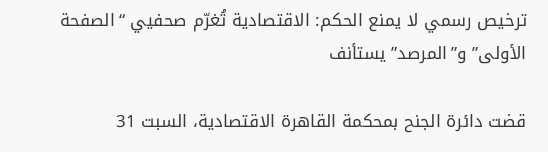ترخيص رسمي لا يمنع الحكم: الاقتصادية تُغرّم صحفيي “الصفحة الأولى” و”المرصد” يستأنف

قضت دائرة الجنح بمحكمة القاهرة الاقتصادية، السبت 31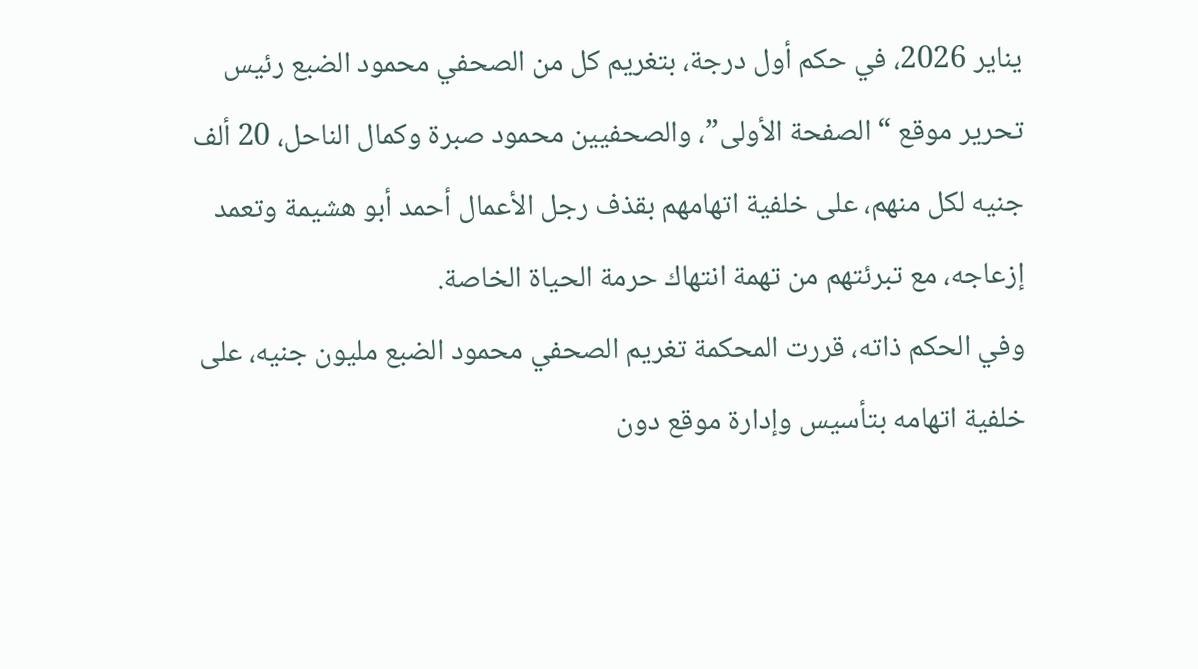يناير 2026، في حكم أول درجة، بتغريم كل من الصحفي محمود الضبع رئيس تحرير موقع “الصفحة الأولى”، والصحفيين محمود صبرة وكمال الناحل، 20 ألف جنيه لكل منهم، على خلفية اتهامهم بقذف رجل الأعمال أحمد أبو هشيمة وتعمد إزعاجه، مع تبرئتهم من تهمة انتهاك حرمة الحياة الخاصة.
وفي الحكم ذاته، قررت المحكمة تغريم الصحفي محمود الضبع مليون جنيه، على خلفية اتهامه بتأسيس وإدارة موقع دون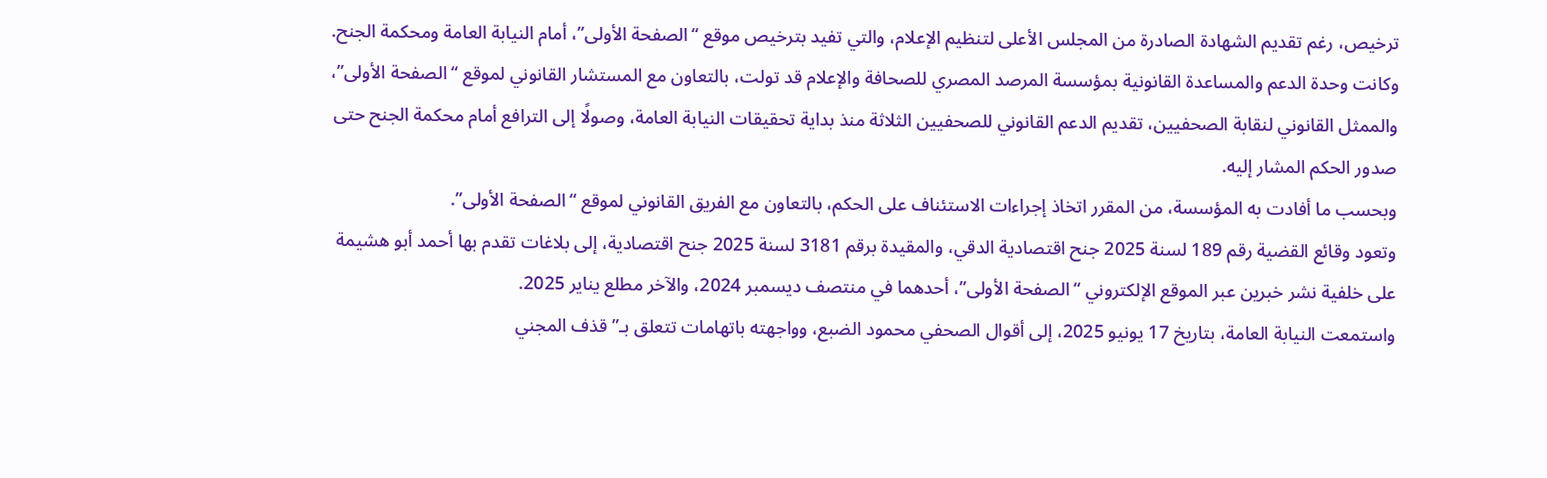ترخيص، رغم تقديم الشهادة الصادرة من المجلس الأعلى لتنظيم الإعلام، والتي تفيد بترخيص موقع “الصفحة الأولى”، أمام النيابة العامة ومحكمة الجنح.
وكانت وحدة الدعم والمساعدة القانونية بمؤسسة المرصد المصري للصحافة والإعلام قد تولت، بالتعاون مع المستشار القانوني لموقع “الصفحة الأولى”، والممثل القانوني لنقابة الصحفيين، تقديم الدعم القانوني للصحفيين الثلاثة منذ بداية تحقيقات النيابة العامة، وصولًا إلى الترافع أمام محكمة الجنح حتى صدور الحكم المشار إليه.
وبحسب ما أفادت به المؤسسة، من المقرر اتخاذ إجراءات الاستئناف على الحكم، بالتعاون مع الفريق القانوني لموقع “الصفحة الأولى”.
وتعود وقائع القضية رقم 189 لسنة 2025 جنح اقتصادية الدقي، والمقيدة برقم 3181 لسنة 2025 جنح اقتصادية، إلى بلاغات تقدم بها أحمد أبو هشيمة على خلفية نشر خبرين عبر الموقع الإلكتروني “الصفحة الأولى”، أحدهما في منتصف ديسمبر 2024، والآخر مطلع يناير 2025.
واستمعت النيابة العامة، بتاريخ 17 يونيو 2025، إلى أقوال الصحفي محمود الضبع، وواجهته باتهامات تتعلق بـ”قذف المجني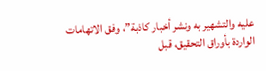عليه والتشهير به ونشر أخبار كاذبة”، وفق الاتهامات الواردة بأوراق التحقيق، قبل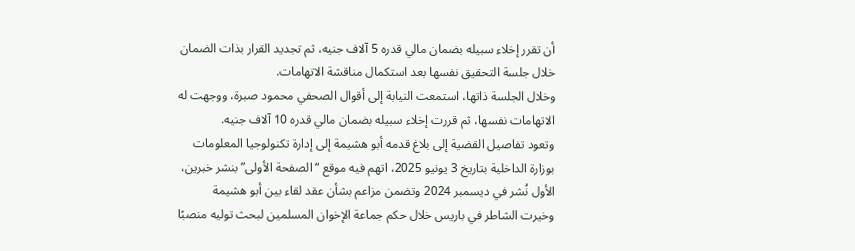أن تقرر إخلاء سبيله بضمان مالي قدره 5 آلاف جنيه، ثم تجديد القرار بذات الضمان خلال جلسة التحقيق نفسها بعد استكمال مناقشة الاتهامات.
وخلال الجلسة ذاتها، استمعت النيابة إلى أقوال الصحفي محمود صبرة، ووجهت له الاتهامات نفسها، ثم قررت إخلاء سبيله بضمان مالي قدره 10 آلاف جنيه.
وتعود تفاصيل القضية إلى بلاغ قدمه أبو هشيمة إلى إدارة تكنولوجيا المعلومات بوزارة الداخلية بتاريخ 3 يونيو 2025، اتهم فيه موقع “الصفحة الأولى” بنشر خبرين، الأول نُشر في ديسمبر 2024 وتضمن مزاعم بشأن عقد لقاء بين أبو هشيمة وخيرت الشاطر في باريس خلال حكم جماعة الإخوان المسلمين لبحث توليه منصبًا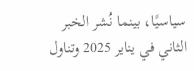سياسيًا، بينما نُشر الخبر الثاني في يناير 2025 وتناول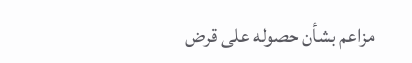مزاعم بشأن حصوله على قرض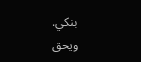بنكي.
ويحق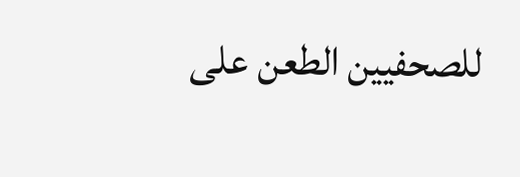للصحفيين الطعن على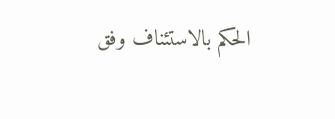الحكم بالاستئناف وفق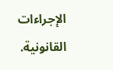الإجراءات القانونية.